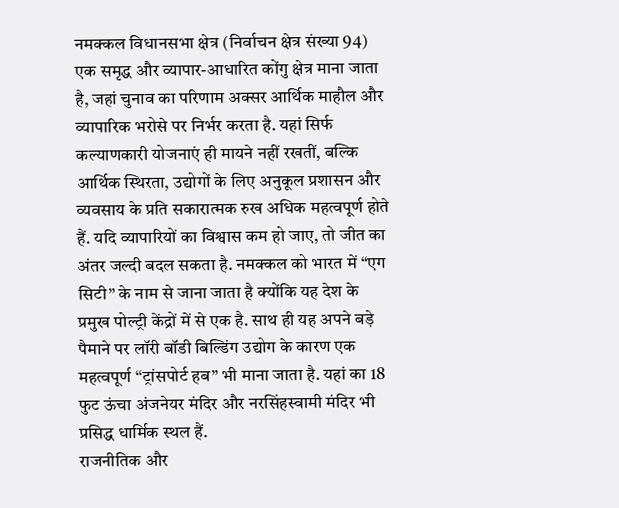नमक्कल विधानसभा क्षेत्र (निर्वाचन क्षेत्र संख्या 94) एक समृद्ध और व्यापार-आधारित कोंगु क्षेत्र माना जाता है, जहां चुनाव का परिणाम अक्सर आर्थिक माहौल और व्यापारिक भरोसे पर निर्भर करता है. यहां सिर्फ कल्याणकारी योजनाएं ही मायने नहीं रखतीं, बल्कि आर्थिक स्थिरता, उद्योगों के लिए अनुकूल प्रशासन और व्यवसाय के प्रति सकारात्मक रुख अधिक महत्वपूर्ण होते
हैं. यदि व्यापारियों का विश्वास कम हो जाए, तो जीत का अंतर जल्दी बदल सकता है. नमक्कल को भारत में “एग सिटी” के नाम से जाना जाता है क्योंकि यह देश के प्रमुख पोल्ट्री केंद्रों में से एक है. साथ ही यह अपने बड़े पैमाने पर लॉरी बॉडी बिल्डिंग उद्योग के कारण एक महत्वपूर्ण “ट्रांसपोर्ट हब” भी माना जाता है. यहां का 18 फुट ऊंचा अंजनेयर मंदिर और नरसिंहस्वामी मंदिर भी प्रसिद्ध धार्मिक स्थल हैं.
राजनीतिक और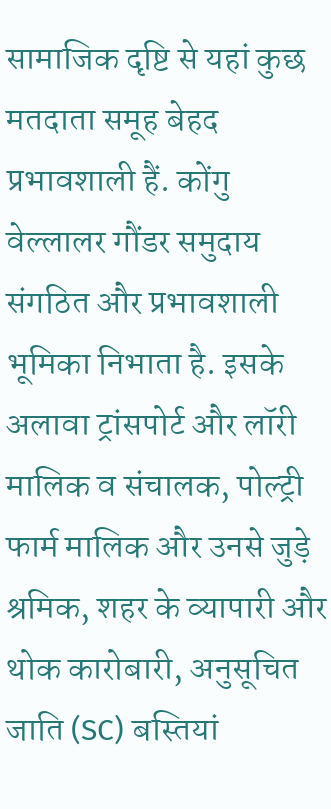सामाजिक दृष्टि से यहां कुछ मतदाता समूह बेहद प्रभावशाली हैं. कोंगु वेल्लालर गौंडर समुदाय संगठित और प्रभावशाली भूमिका निभाता है. इसके अलावा ट्रांसपोर्ट और लॉरी मालिक व संचालक, पोल्ट्री फार्म मालिक और उनसे जुड़े श्रमिक, शहर के व्यापारी और थोक कारोबारी, अनुसूचित जाति (SC) बस्तियां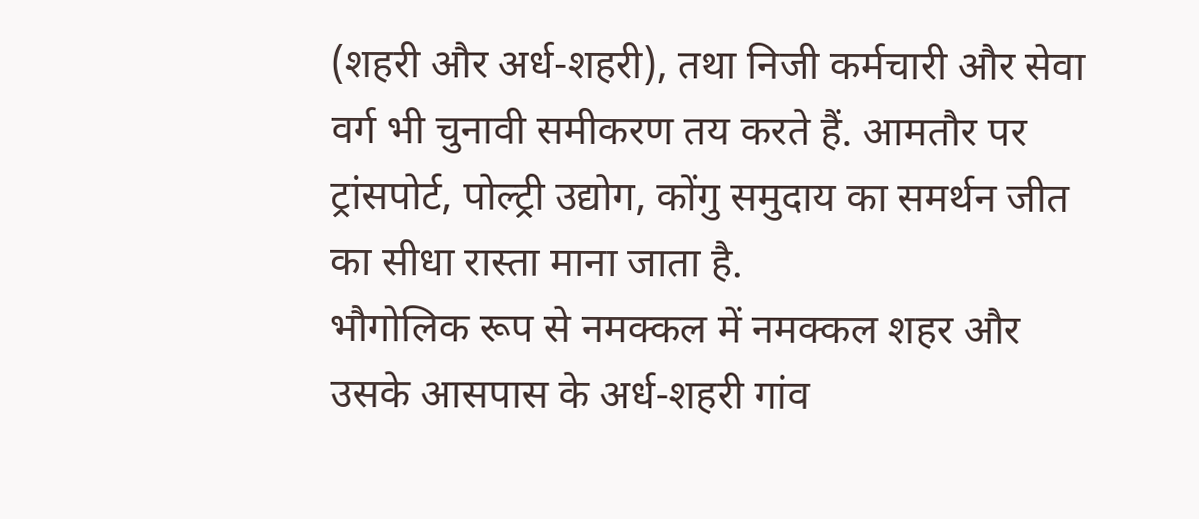(शहरी और अर्ध-शहरी), तथा निजी कर्मचारी और सेवा वर्ग भी चुनावी समीकरण तय करते हैं. आमतौर पर ट्रांसपोर्ट, पोल्ट्री उद्योग, कोंगु समुदाय का समर्थन जीत का सीधा रास्ता माना जाता है.
भौगोलिक रूप से नमक्कल में नमक्कल शहर और उसके आसपास के अर्ध-शहरी गांव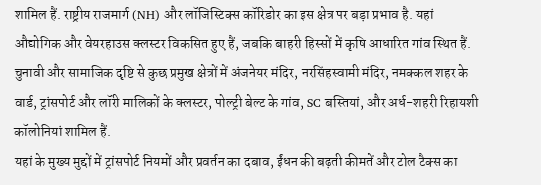शामिल हैं. राष्ट्रीय राजमार्ग (NH) और लॉजिस्टिक्स कॉरिडोर का इस क्षेत्र पर बड़ा प्रभाव है. यहां औद्योगिक और वेयरहाउस क्लस्टर विकसित हुए हैं, जबकि बाहरी हिस्सों में कृषि आधारित गांव स्थित हैं.
चुनावी और सामाजिक दृष्टि से कुछ प्रमुख क्षेत्रों में अंजनेयर मंदिर, नरसिंहस्वामी मंदिर, नमक्कल शहर के वार्ड, ट्रांसपोर्ट और लॉरी मालिकों के क्लस्टर, पोल्ट्री बेल्ट के गांव, SC बस्तियां, और अर्ध-शहरी रिहायशी कॉलोनियां शामिल हैं.
यहां के मुख्य मुद्दों में ट्रांसपोर्ट नियमों और प्रवर्तन का दबाव, ईंधन की बढ़ती कीमतें और टोल टैक्स का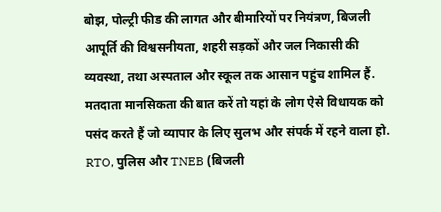बोझ, पोल्ट्री फीड की लागत और बीमारियों पर नियंत्रण, बिजली आपूर्ति की विश्वसनीयता, शहरी सड़कों और जल निकासी की व्यवस्था, तथा अस्पताल और स्कूल तक आसान पहुंच शामिल हैं.
मतदाता मानसिकता की बात करें तो यहां के लोग ऐसे विधायक को पसंद करते हैं जो व्यापार के लिए सुलभ और संपर्क में रहने वाला हो. RTO, पुलिस और TNEB (बिजली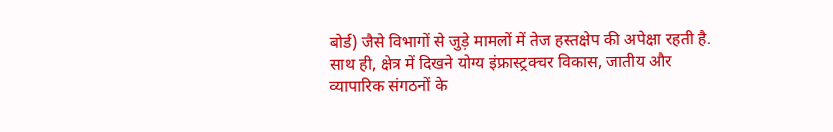बोर्ड) जैसे विभागों से जुड़े मामलों में तेज हस्तक्षेप की अपेक्षा रहती है. साथ ही, क्षेत्र में दिखने योग्य इंफ्रास्ट्रक्चर विकास, जातीय और व्यापारिक संगठनों के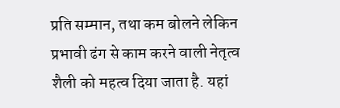प्रति सम्मान, तथा कम बोलने लेकिन प्रभावी ढंग से काम करने वाली नेतृत्व शैली को महत्व दिया जाता है. यहां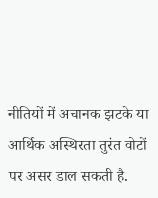नीतियों में अचानक झटके या आर्थिक अस्थिरता तुरंत वोटों पर असर डाल सकती है.